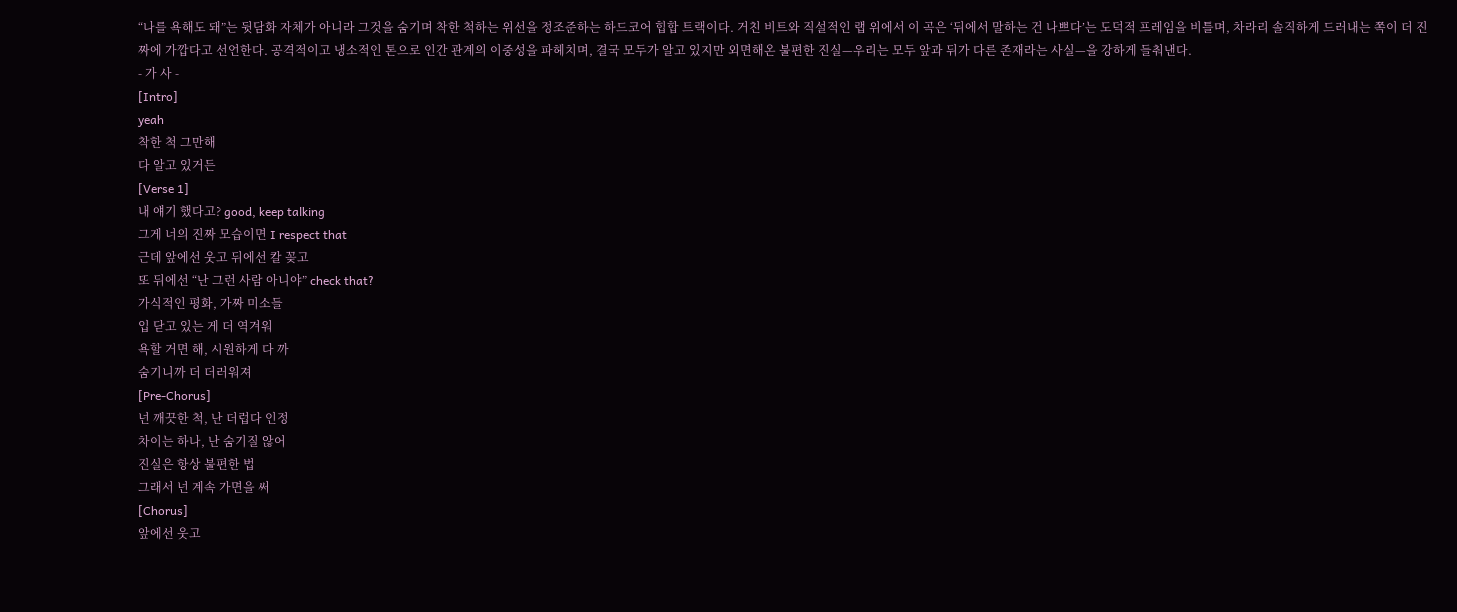“나를 욕해도 돼”는 뒷담화 자체가 아니라 그것을 숨기며 착한 척하는 위선을 정조준하는 하드코어 힙합 트랙이다. 거친 비트와 직설적인 랩 위에서 이 곡은 ‘뒤에서 말하는 건 나쁘다’는 도덕적 프레임을 비틀며, 차라리 솔직하게 드러내는 쪽이 더 진짜에 가깝다고 선언한다. 공격적이고 냉소적인 톤으로 인간 관계의 이중성을 파헤치며, 결국 모두가 알고 있지만 외면해온 불편한 진실—우리는 모두 앞과 뒤가 다른 존재라는 사실—을 강하게 들춰낸다.
- 가 사 -
[Intro]
yeah
착한 척 그만해
다 알고 있거든
[Verse 1]
내 얘기 했다고? good, keep talking
그게 너의 진짜 모습이면 I respect that
근데 앞에선 웃고 뒤에선 칼 꽂고
또 뒤에선 “난 그런 사람 아니야” check that?
가식적인 평화, 가짜 미소들
입 닫고 있는 게 더 역겨워
욕할 거면 해, 시원하게 다 까
숨기니까 더 더러워져
[Pre-Chorus]
넌 깨끗한 척, 난 더럽다 인정
차이는 하나, 난 숨기질 않어
진실은 항상 불편한 법
그래서 넌 계속 가면을 써
[Chorus]
앞에선 웃고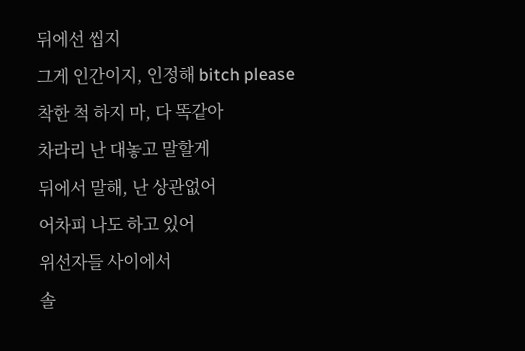뒤에선 씹지
그게 인간이지, 인정해 bitch please
착한 척 하지 마, 다 똑같아
차라리 난 대놓고 말할게
뒤에서 말해, 난 상관없어
어차피 나도 하고 있어
위선자들 사이에서
솔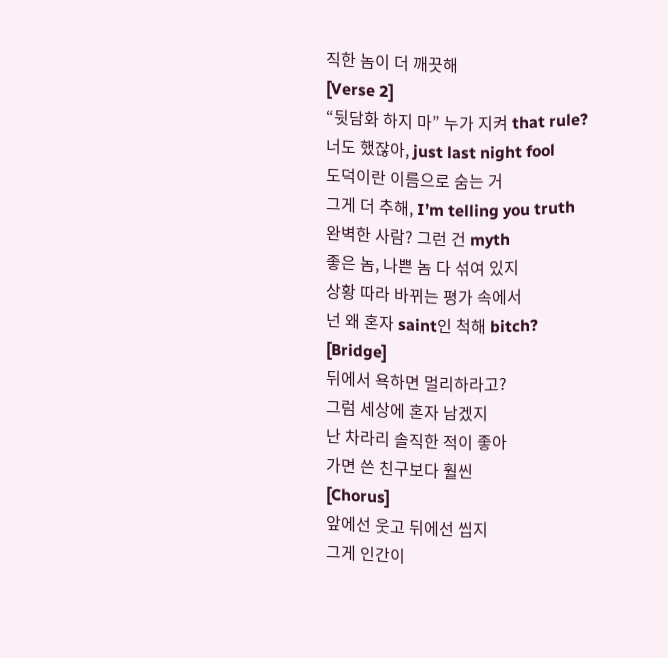직한 놈이 더 깨끗해
[Verse 2]
“뒷담화 하지 마” 누가 지켜 that rule?
너도 했잖아, just last night fool
도덕이란 이름으로 숨는 거
그게 더 추해, I’m telling you truth
완벽한 사람? 그런 건 myth
좋은 놈, 나쁜 놈 다 섞여 있지
상황 따라 바뀌는 평가 속에서
넌 왜 혼자 saint인 척해 bitch?
[Bridge]
뒤에서 욕하면 멀리하라고?
그럼 세상에 혼자 남겠지
난 차라리 솔직한 적이 좋아
가면 쓴 친구보다 훨씬
[Chorus]
앞에선 웃고 뒤에선 씹지
그게 인간이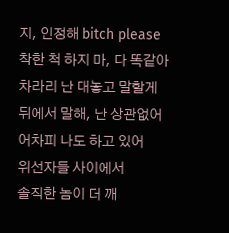지, 인정해 bitch please
착한 척 하지 마, 다 똑같아
차라리 난 대놓고 말할게
뒤에서 말해, 난 상관없어
어차피 나도 하고 있어
위선자들 사이에서
솔직한 놈이 더 깨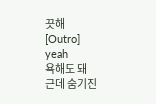끗해
[Outro]
yeah
욕해도 돼
근데 숨기진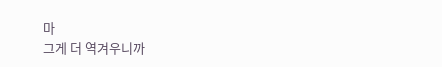마
그게 더 역겨우니까